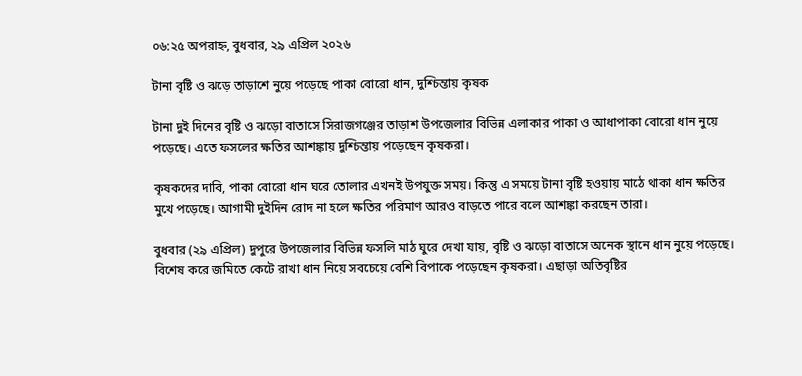০৬:২৫ অপরাহ্ন, বুধবার, ২৯ এপ্রিল ২০২৬

টানা বৃষ্টি ও ঝড়ে তাড়াশে নুয়ে পড়েছে পাকা বোরো ধান, দুশ্চিন্তায় কৃষক

টানা দুই দিনের বৃষ্টি ও ঝড়ো বাতাসে সিরাজগঞ্জের তাড়াশ উপজেলার বিভিন্ন এলাকার পাকা ও আধাপাকা বোরো ধান নুয়ে পড়েছে। এতে ফসলের ক্ষতির আশঙ্কায় দুশ্চিন্তায় পড়েছেন কৃষকরা।

কৃষকদের দাবি, পাকা বোরো ধান ঘরে তোলার এখনই উপযুক্ত সময়। কিন্তু এ সময়ে টানা বৃষ্টি হওয়ায় মাঠে থাকা ধান ক্ষতির মুখে পড়েছে। আগামী দুইদিন রোদ না হলে ক্ষতির পরিমাণ আরও বাড়তে পারে বলে আশঙ্কা করছেন তারা।

বুধবার (২৯ এপ্রিল) দুপুরে উপজেলার বিভিন্ন ফসলি মাঠ ঘুরে দেখা যায়, বৃষ্টি ও ঝড়ো বাতাসে অনেক স্থানে ধান নুয়ে পড়েছে। বিশেষ করে জমিতে কেটে রাখা ধান নিয়ে সবচেয়ে বেশি বিপাকে পড়েছেন কৃষকরা। এছাড়া অতিবৃষ্টির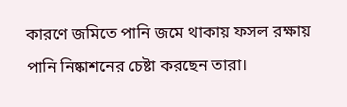কারণে জমিতে পানি জমে থাকায় ফসল রক্ষায় পানি নিষ্কাশনের চেষ্টা করছেন তারা।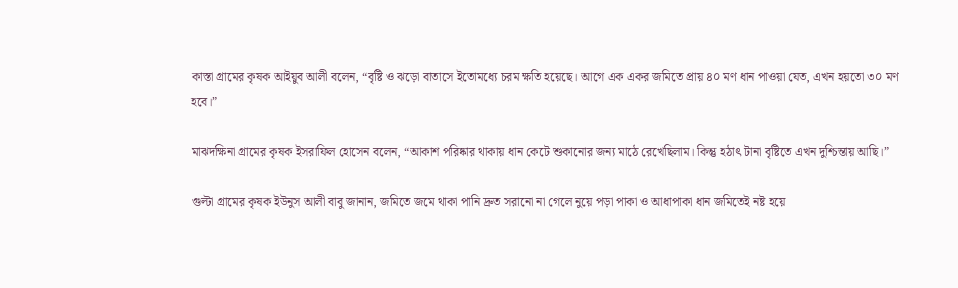কাস্তা গ্রামের কৃষক আইয়ুব আলী বলেন, “বৃষ্টি ও ঝড়ো বাতাসে ইতোমধ্যে চরম ক্ষতি হয়েছে। আগে এক একর জমিতে প্রায় ৪০ মণ ধান পাওয়া যেত, এখন হয়তো ৩০ মণ হবে।”

মাঝদক্ষিনা গ্রামের কৃষক ইসরাফিল হোসেন বলেন, “আকাশ পরিষ্কার থাকায় ধান কেটে শুকানোর জন্য মাঠে রেখেছিলাম। কিন্তু হঠাৎ টানা বৃষ্টিতে এখন দুশ্চিন্তায় আছি।”

গুল্টা গ্রামের কৃষক ইউনুস আলী বাবু জানান, জমিতে জমে থাকা পানি দ্রুত সরানো না গেলে নুয়ে পড়া পাকা ও আধাপাকা ধান জমিতেই নষ্ট হয়ে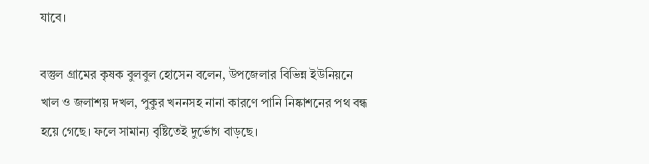যাবে।

বস্তুল গ্রামের কৃষক বুলবুল হোসেন বলেন, উপজেলার বিভিন্ন ইউনিয়নে খাল ও জলাশয় দখল, পুকুর খননসহ নানা কারণে পানি নিষ্কাশনের পথ বন্ধ হয়ে গেছে। ফলে সামান্য বৃষ্টিতেই দুর্ভোগ বাড়ছে।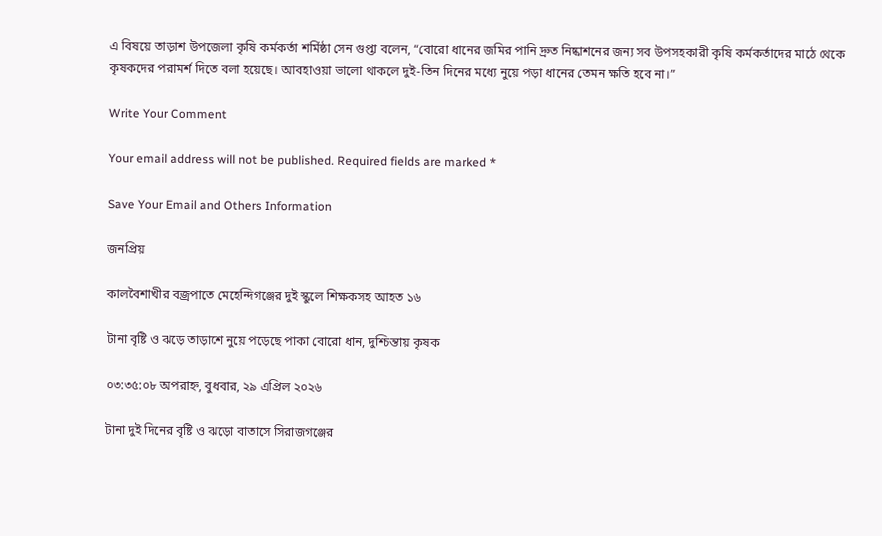এ বিষয়ে তাড়াশ উপজেলা কৃষি কর্মকর্তা শর্মিষ্ঠা সেন গুপ্তা বলেন, “বোরো ধানের জমির পানি দ্রুত নিষ্কাশনের জন্য সব উপসহকারী কৃষি কর্মকর্তাদের মাঠে থেকে কৃষকদের পরামর্শ দিতে বলা হয়েছে। আবহাওয়া ভালো থাকলে দুই-তিন দিনের মধ্যে নুয়ে পড়া ধানের তেমন ক্ষতি হবে না।”

Write Your Comment

Your email address will not be published. Required fields are marked *

Save Your Email and Others Information

জনপ্রিয়

কালবৈশাখীর বজ্রপাতে মেহেন্দিগঞ্জের দুই স্কুলে শিক্ষকসহ আহত ১৬

টানা বৃষ্টি ও ঝড়ে তাড়াশে নুয়ে পড়েছে পাকা বোরো ধান, দুশ্চিন্তায় কৃষক

০৩:৩৫:০৮ অপরাহ্ন, বুধবার, ২৯ এপ্রিল ২০২৬

টানা দুই দিনের বৃষ্টি ও ঝড়ো বাতাসে সিরাজগঞ্জের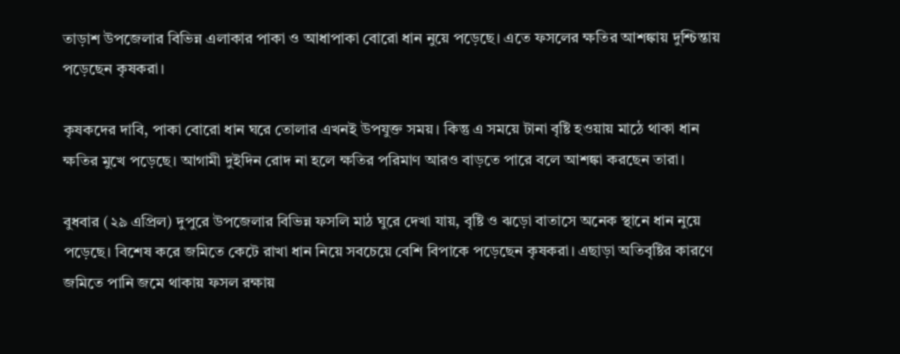তাড়াশ উপজেলার বিভিন্ন এলাকার পাকা ও আধাপাকা বোরো ধান নুয়ে পড়েছে। এতে ফসলের ক্ষতির আশঙ্কায় দুশ্চিন্তায় পড়েছেন কৃষকরা।

কৃষকদের দাবি, পাকা বোরো ধান ঘরে তোলার এখনই উপযুক্ত সময়। কিন্তু এ সময়ে টানা বৃষ্টি হওয়ায় মাঠে থাকা ধান ক্ষতির মুখে পড়েছে। আগামী দুইদিন রোদ না হলে ক্ষতির পরিমাণ আরও বাড়তে পারে বলে আশঙ্কা করছেন তারা।

বুধবার (২৯ এপ্রিল) দুপুরে উপজেলার বিভিন্ন ফসলি মাঠ ঘুরে দেখা যায়, বৃষ্টি ও ঝড়ো বাতাসে অনেক স্থানে ধান নুয়ে পড়েছে। বিশেষ করে জমিতে কেটে রাখা ধান নিয়ে সবচেয়ে বেশি বিপাকে পড়েছেন কৃষকরা। এছাড়া অতিবৃষ্টির কারণে জমিতে পানি জমে থাকায় ফসল রক্ষায়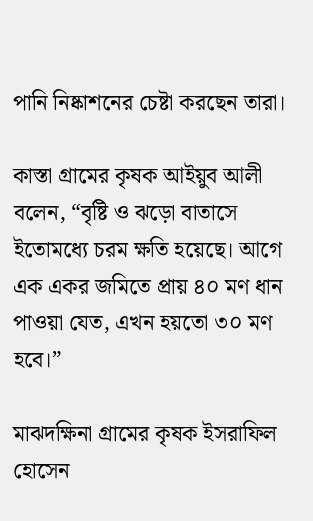পানি নিষ্কাশনের চেষ্টা করছেন তারা।

কাস্তা গ্রামের কৃষক আইয়ুব আলী বলেন, “বৃষ্টি ও ঝড়ো বাতাসে ইতোমধ্যে চরম ক্ষতি হয়েছে। আগে এক একর জমিতে প্রায় ৪০ মণ ধান পাওয়া যেত, এখন হয়তো ৩০ মণ হবে।”

মাঝদক্ষিনা গ্রামের কৃষক ইসরাফিল হোসেন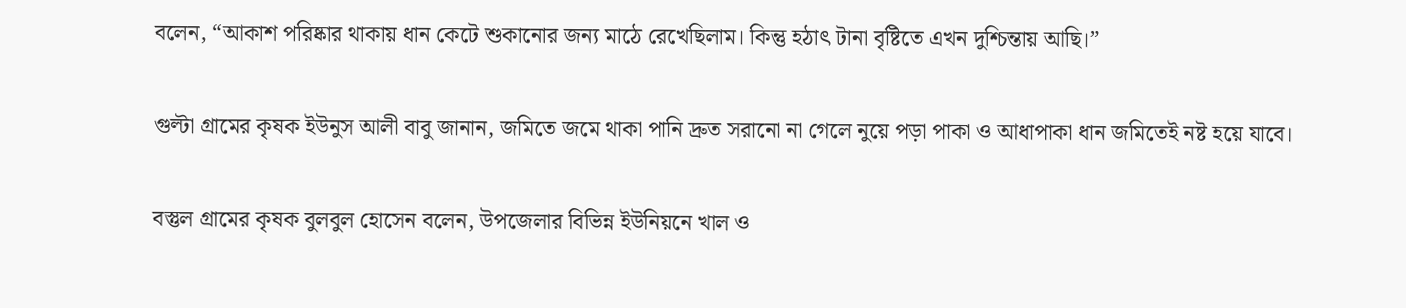বলেন, “আকাশ পরিষ্কার থাকায় ধান কেটে শুকানোর জন্য মাঠে রেখেছিলাম। কিন্তু হঠাৎ টানা বৃষ্টিতে এখন দুশ্চিন্তায় আছি।”

গুল্টা গ্রামের কৃষক ইউনুস আলী বাবু জানান, জমিতে জমে থাকা পানি দ্রুত সরানো না গেলে নুয়ে পড়া পাকা ও আধাপাকা ধান জমিতেই নষ্ট হয়ে যাবে।

বস্তুল গ্রামের কৃষক বুলবুল হোসেন বলেন, উপজেলার বিভিন্ন ইউনিয়নে খাল ও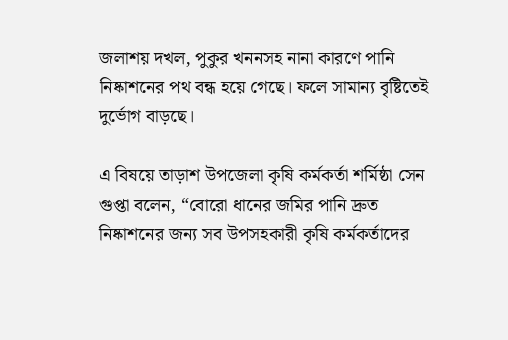জলাশয় দখল, পুকুর খননসহ নানা কারণে পানি নিষ্কাশনের পথ বন্ধ হয়ে গেছে। ফলে সামান্য বৃষ্টিতেই দুর্ভোগ বাড়ছে।

এ বিষয়ে তাড়াশ উপজেলা কৃষি কর্মকর্তা শর্মিষ্ঠা সেন গুপ্তা বলেন, “বোরো ধানের জমির পানি দ্রুত নিষ্কাশনের জন্য সব উপসহকারী কৃষি কর্মকর্তাদের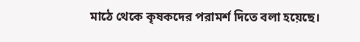মাঠে থেকে কৃষকদের পরামর্শ দিতে বলা হয়েছে।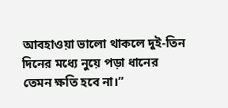আবহাওয়া ভালো থাকলে দুই-তিন দিনের মধ্যে নুয়ে পড়া ধানের তেমন ক্ষতি হবে না।”